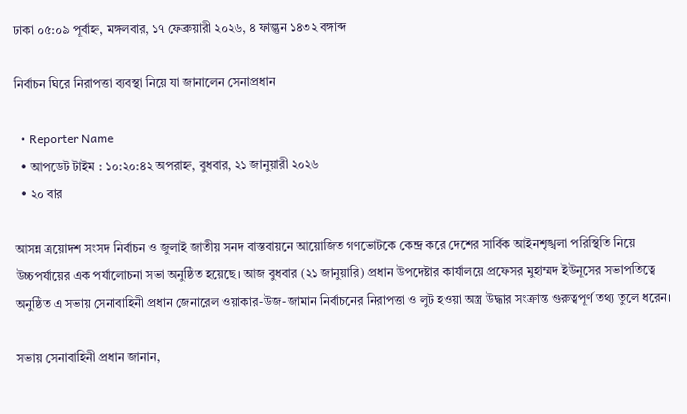ঢাকা ০৫:০৯ পূর্বাহ্ন, মঙ্গলবার, ১৭ ফেব্রুয়ারী ২০২৬, ৪ ফাল্গুন ১৪৩২ বঙ্গাব্দ

নির্বাচন ঘিরে নিরাপত্তা ব্যবস্থা নিয়ে যা জানালেন সেনাপ্রধান

  • Reporter Name
  • আপডেট টাইম : ১০:২০:৪২ অপরাহ্ন, বুধবার, ২১ জানুয়ারী ২০২৬
  • ২০ বার

আসন্ন ত্রয়োদশ সংসদ নির্বাচন ও জুলাই জাতীয় সনদ বাস্তবায়নে আয়োজিত গণভোটকে কেন্দ্র করে দেশের সার্বিক আইনশৃঙ্খলা পরিস্থিতি নিয়ে উচ্চপর্যায়ের এক পর্যালোচনা সভা অনুষ্ঠিত হয়েছে। আজ বুধবার (২১ জানুয়ারি) প্রধান উপদেষ্টার কার্যালয়ে প্রফেসর মুহাম্মদ ইউনূসের সভাপতিত্বে অনুষ্ঠিত এ সভায় সেনাবাহিনী প্রধান জেনারেল ওয়াকার-উজ-জামান নির্বাচনের নিরাপত্তা ও লুট হওয়া অস্ত্র উদ্ধার সংক্রান্ত গুরুত্বপূর্ণ তথ্য তুলে ধরেন।

সভায় সেনাবাহিনী প্রধান জানান,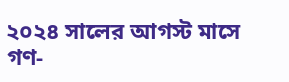২০২৪ সালের আগস্ট মাসে গণ-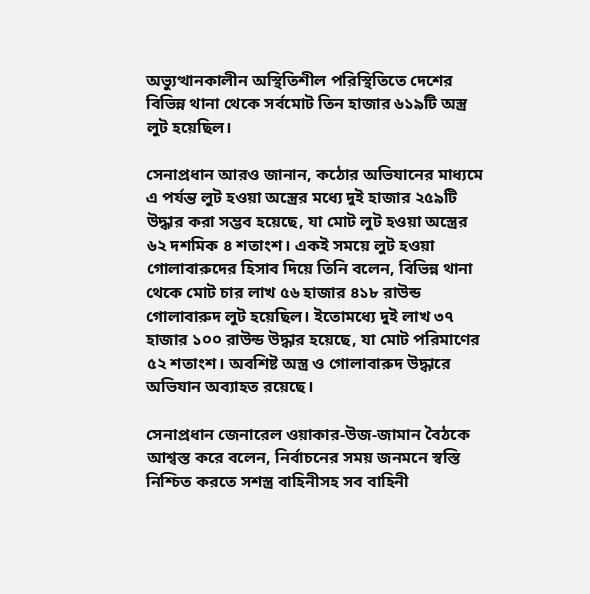অভ্যুত্থানকালীন অস্থিতিশীল পরিস্থিতিতে দেশের বিভিন্ন থানা থেকে সর্বমোট তিন হাজার ৬১৯টি অস্ত্র লুট হয়েছিল।

সেনাপ্রধান আরও জানান, কঠোর অভিযানের মাধ্যমে এ পর্যন্ত লুট হওয়া অস্ত্রের মধ্যে দুই হাজার ২৫৯টি উদ্ধার করা সম্ভব হয়েছে, যা মোট লুট হওয়া অস্ত্রের ৬২ দশমিক ৪ শতাংশ। একই সময়ে লুট হওয়া গোলাবারুদের হিসাব দিয়ে তিনি বলেন, বিভিন্ন থানা থেকে মোট চার লাখ ৫৬ হাজার ৪১৮ রাউন্ড গোলাবারুদ লুট হয়েছিল। ইতোমধ্যে দুই লাখ ৩৭ হাজার ১০০ রাউন্ড উদ্ধার হয়েছে, যা মোট পরিমাণের ৫২ শতাংশ। অবশিষ্ট অস্ত্র ও গোলাবারুদ উদ্ধারে অভিযান অব্যাহত রয়েছে।

সেনাপ্রধান জেনারেল ওয়াকার-উজ-জামান বৈঠকে আশ্বস্ত করে বলেন, নির্বাচনের সময় জনমনে স্বস্তি নিশ্চিত করতে সশস্ত্র বাহিনীসহ সব বাহিনী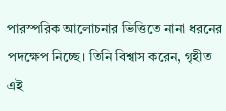পারস্পরিক আলোচনার ভিত্তিতে নানা ধরনের পদক্ষেপ নিচ্ছে। তিনি বিশ্বাস করেন, গৃহীত এই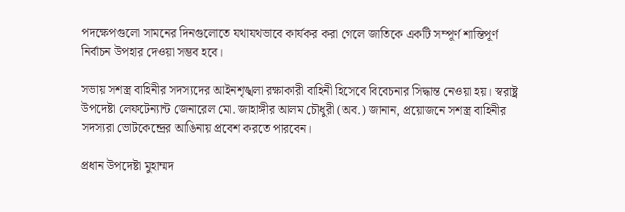পদক্ষেপগুলো সামনের দিনগুলোতে যথাযথভাবে কার্যকর করা গেলে জাতিকে একটি সম্পূর্ণ শান্তিপূর্ণ নির্বাচন উপহার দেওয়া সম্ভব হবে।

সভায় সশস্ত্র বাহিনীর সদস্যদের আইনশৃঙ্খলা রক্ষাকারী বাহিনী হিসেবে বিবেচনার সিদ্ধান্ত নেওয়া হয়। স্বরাষ্ট্র উপদেষ্টা লেফটেন্যান্ট জেনারেল মো. জাহাঙ্গীর আলম চৌধুরী (অব.) জানান, প্রয়োজনে সশস্ত্র বাহিনীর সদস্যরা ভোটকেন্দ্রের আঙিনায় প্রবেশ করতে পারবেন।

প্রধান উপদেষ্টা মুহাম্মদ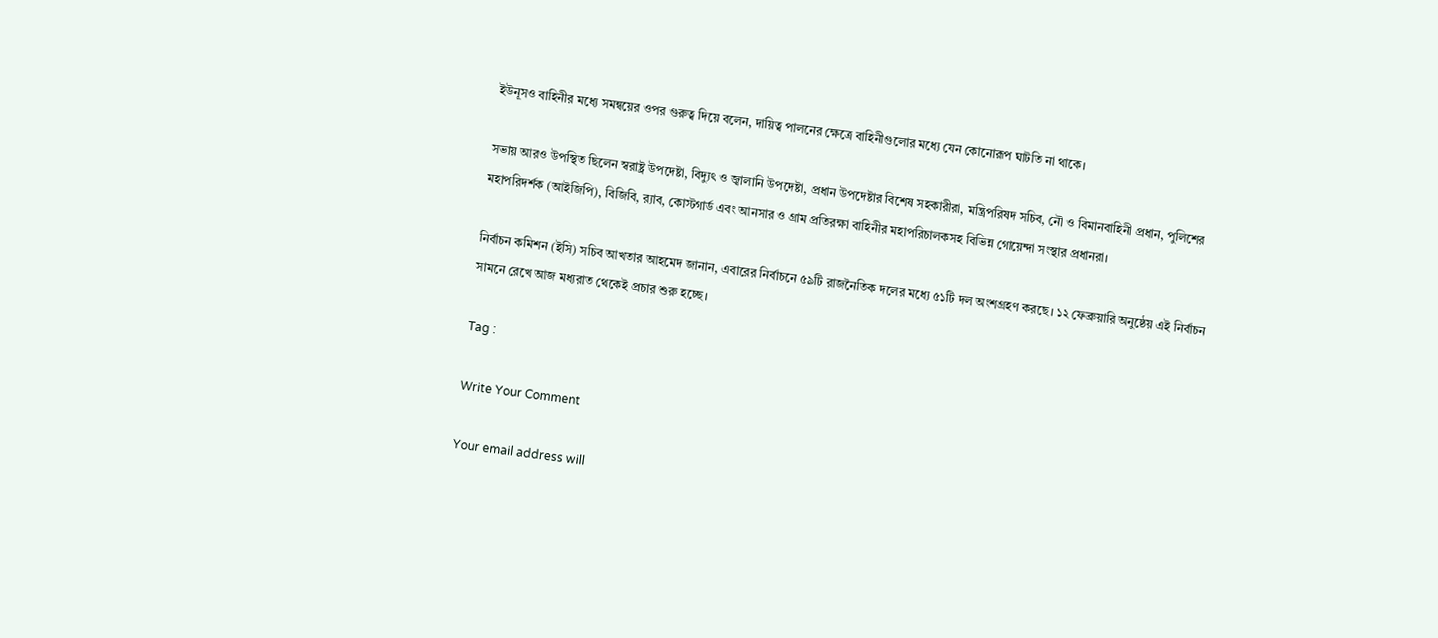ইউনূসও বাহিনীর মধ্যে সমন্বয়ের ওপর গুরুত্ব দিয়ে বলেন, দায়িত্ব পালনের ক্ষেত্রে বাহিনীগুলোর মধ্যে যেন কোনোরূপ ঘাটতি না থাকে।

সভায় আরও উপস্থিত ছিলেন স্বরাষ্ট্র উপদেষ্টা, বিদ্যুৎ ও জ্বালানি উপদেষ্টা, প্রধান উপদেষ্টার বিশেষ সহকারীরা, মন্ত্রিপরিষদ সচিব, নৌ ও বিমানবাহিনী প্রধান, পুলিশের মহাপরিদর্শক (আইজিপি), বিজিবি, র‍্যাব, কোস্টগার্ড এবং আনসার ও গ্রাম প্রতিরক্ষা বাহিনীর মহাপরিচালকসহ বিভিন্ন গোয়েন্দা সংস্থার প্রধানরা।

নির্বাচন কমিশন (ইসি) সচিব আখতার আহমেদ জানান, এবারের নির্বাচনে ৫৯টি রাজনৈতিক দলের মধ্যে ৫১টি দল অংশগ্রহণ করছে। ১২ ফেব্রুয়ারি অনুষ্ঠেয় এই নির্বাচন সামনে রেখে আজ মধ্যরাত থেকেই প্রচার শুরু হচ্ছে।

Tag :

Write Your Comment

Your email address will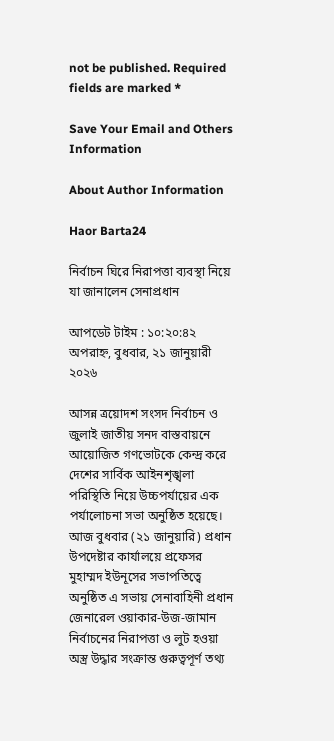not be published. Required fields are marked *

Save Your Email and Others Information

About Author Information

Haor Barta24

নির্বাচন ঘিরে নিরাপত্তা ব্যবস্থা নিয়ে যা জানালেন সেনাপ্রধান

আপডেট টাইম : ১০:২০:৪২ অপরাহ্ন, বুধবার, ২১ জানুয়ারী ২০২৬

আসন্ন ত্রয়োদশ সংসদ নির্বাচন ও জুলাই জাতীয় সনদ বাস্তবায়নে আয়োজিত গণভোটকে কেন্দ্র করে দেশের সার্বিক আইনশৃঙ্খলা পরিস্থিতি নিয়ে উচ্চপর্যায়ের এক পর্যালোচনা সভা অনুষ্ঠিত হয়েছে। আজ বুধবার (২১ জানুয়ারি) প্রধান উপদেষ্টার কার্যালয়ে প্রফেসর মুহাম্মদ ইউনূসের সভাপতিত্বে অনুষ্ঠিত এ সভায় সেনাবাহিনী প্রধান জেনারেল ওয়াকার-উজ-জামান নির্বাচনের নিরাপত্তা ও লুট হওয়া অস্ত্র উদ্ধার সংক্রান্ত গুরুত্বপূর্ণ তথ্য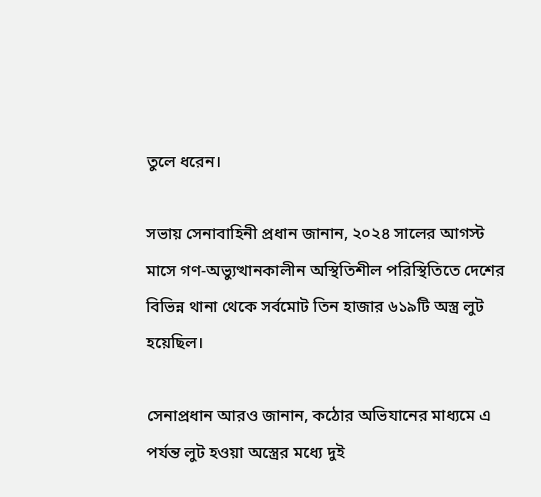তুলে ধরেন।

সভায় সেনাবাহিনী প্রধান জানান, ২০২৪ সালের আগস্ট মাসে গণ-অভ্যুত্থানকালীন অস্থিতিশীল পরিস্থিতিতে দেশের বিভিন্ন থানা থেকে সর্বমোট তিন হাজার ৬১৯টি অস্ত্র লুট হয়েছিল।

সেনাপ্রধান আরও জানান, কঠোর অভিযানের মাধ্যমে এ পর্যন্ত লুট হওয়া অস্ত্রের মধ্যে দুই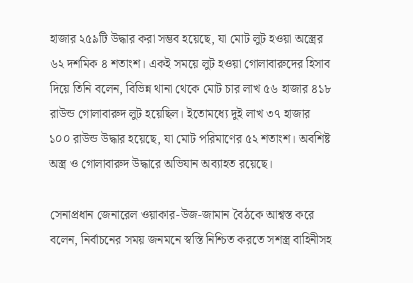হাজার ২৫৯টি উদ্ধার করা সম্ভব হয়েছে, যা মোট লুট হওয়া অস্ত্রের ৬২ দশমিক ৪ শতাংশ। একই সময়ে লুট হওয়া গোলাবারুদের হিসাব দিয়ে তিনি বলেন, বিভিন্ন থানা থেকে মোট চার লাখ ৫৬ হাজার ৪১৮ রাউন্ড গোলাবারুদ লুট হয়েছিল। ইতোমধ্যে দুই লাখ ৩৭ হাজার ১০০ রাউন্ড উদ্ধার হয়েছে, যা মোট পরিমাণের ৫২ শতাংশ। অবশিষ্ট অস্ত্র ও গোলাবারুদ উদ্ধারে অভিযান অব্যাহত রয়েছে।

সেনাপ্রধান জেনারেল ওয়াকার-উজ-জামান বৈঠকে আশ্বস্ত করে বলেন, নির্বাচনের সময় জনমনে স্বস্তি নিশ্চিত করতে সশস্ত্র বাহিনীসহ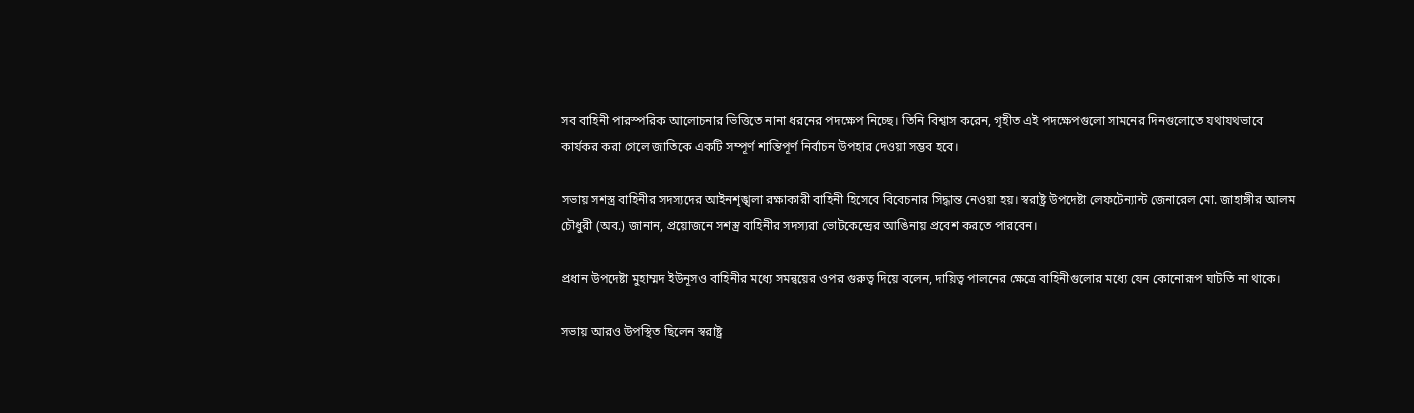সব বাহিনী পারস্পরিক আলোচনার ভিত্তিতে নানা ধরনের পদক্ষেপ নিচ্ছে। তিনি বিশ্বাস করেন, গৃহীত এই পদক্ষেপগুলো সামনের দিনগুলোতে যথাযথভাবে কার্যকর করা গেলে জাতিকে একটি সম্পূর্ণ শান্তিপূর্ণ নির্বাচন উপহার দেওয়া সম্ভব হবে।

সভায় সশস্ত্র বাহিনীর সদস্যদের আইনশৃঙ্খলা রক্ষাকারী বাহিনী হিসেবে বিবেচনার সিদ্ধান্ত নেওয়া হয়। স্বরাষ্ট্র উপদেষ্টা লেফটেন্যান্ট জেনারেল মো. জাহাঙ্গীর আলম চৌধুরী (অব.) জানান, প্রয়োজনে সশস্ত্র বাহিনীর সদস্যরা ভোটকেন্দ্রের আঙিনায় প্রবেশ করতে পারবেন।

প্রধান উপদেষ্টা মুহাম্মদ ইউনূসও বাহিনীর মধ্যে সমন্বয়ের ওপর গুরুত্ব দিয়ে বলেন, দায়িত্ব পালনের ক্ষেত্রে বাহিনীগুলোর মধ্যে যেন কোনোরূপ ঘাটতি না থাকে।

সভায় আরও উপস্থিত ছিলেন স্বরাষ্ট্র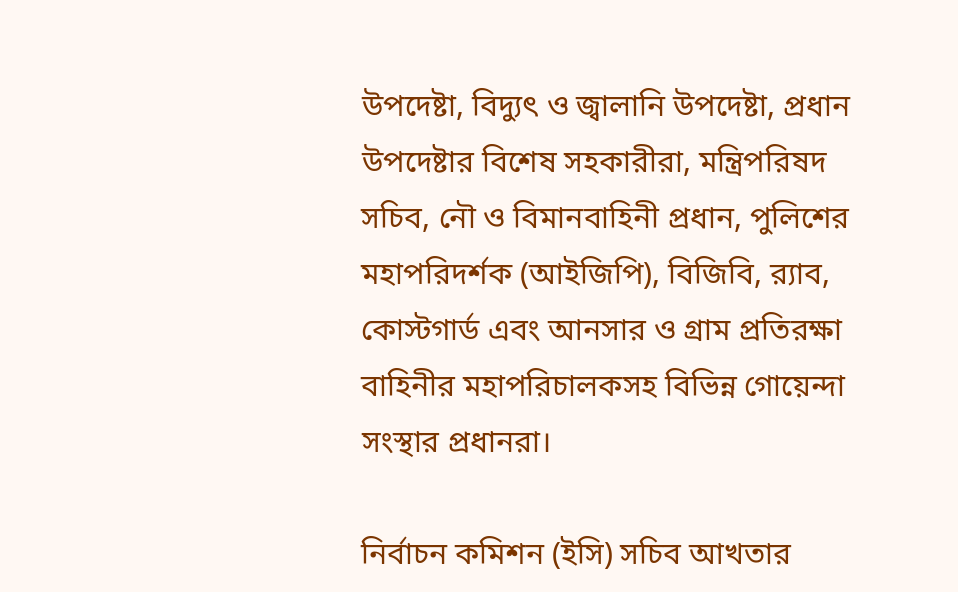উপদেষ্টা, বিদ্যুৎ ও জ্বালানি উপদেষ্টা, প্রধান উপদেষ্টার বিশেষ সহকারীরা, মন্ত্রিপরিষদ সচিব, নৌ ও বিমানবাহিনী প্রধান, পুলিশের মহাপরিদর্শক (আইজিপি), বিজিবি, র‍্যাব, কোস্টগার্ড এবং আনসার ও গ্রাম প্রতিরক্ষা বাহিনীর মহাপরিচালকসহ বিভিন্ন গোয়েন্দা সংস্থার প্রধানরা।

নির্বাচন কমিশন (ইসি) সচিব আখতার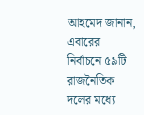আহমেদ জানান, এবারের নির্বাচনে ৫৯টি রাজনৈতিক দলের মধ্যে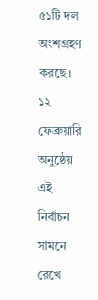৫১টি দল অংশগ্রহণ করছে। ১২ ফেব্রুয়ারি অনুষ্ঠেয় এই নির্বাচন সামনে রেখে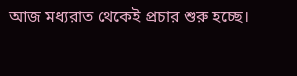আজ মধ্যরাত থেকেই প্রচার শুরু হচ্ছে।